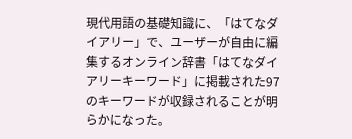現代用語の基礎知識に、「はてなダイアリー」で、ユーザーが自由に編集するオンライン辞書「はてなダイアリーキーワード」に掲載された97のキーワードが収録されることが明らかになった。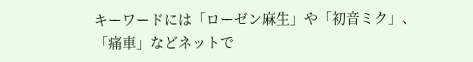キーワードには「ローゼン麻生」や「初音ミク」、「痛車」などネットで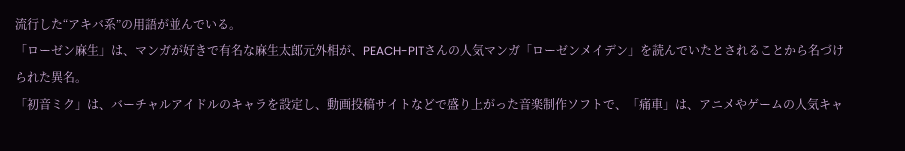流行した“アキバ系”の用語が並んでいる。
「ローゼン麻生」は、マンガが好きで有名な麻生太郎元外相が、PEACH-PITさんの人気マンガ「ローゼンメイデン」を読んでいたとされることから名づけられた異名。
「初音ミク」は、バーチャルアイドルのキャラを設定し、動画投稿サイトなどで盛り上がった音楽制作ソフトで、「痛車」は、アニメやゲームの人気キャ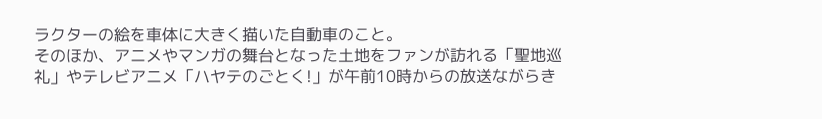ラクターの絵を車体に大きく描いた自動車のこと。
そのほか、アニメやマンガの舞台となった土地をファンが訪れる「聖地巡礼」やテレビアニメ「ハヤテのごとく!」が午前10時からの放送ながらき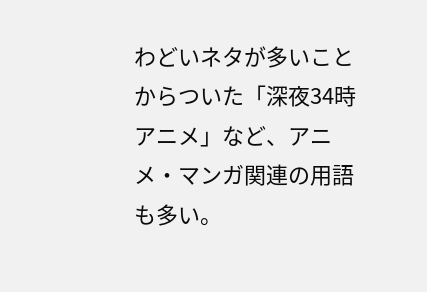わどいネタが多いことからついた「深夜34時アニメ」など、アニメ・マンガ関連の用語も多い。